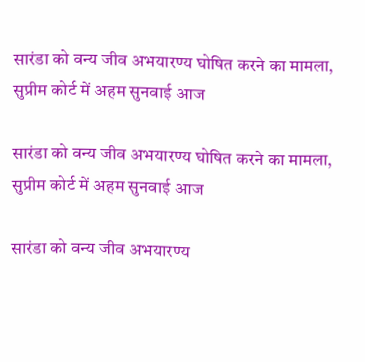सारंडा को वन्य जीव अभयारण्य घोषित करने का मामला, सुप्रीम कोर्ट में अहम सुनवाई आज

सारंडा को वन्य जीव अभयारण्य घोषित करने का मामला, सुप्रीम कोर्ट में अहम सुनवाई आज

सारंडा को वन्य जीव अभयारण्य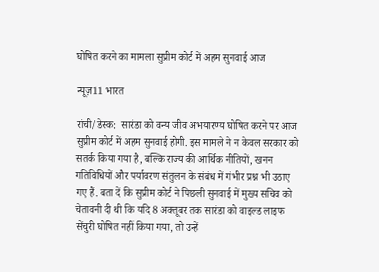घोषित करने का मामला सुप्रीम कोर्ट में अहम सुनवाई आज

न्यूज़11 भारत

रांची/डेस्क:  सारंडा को वन्य जीव अभयारण्य घोषित करने पर आज सुप्रीम कोर्ट में अहम सुनवाई होगी. इस मामले ने न केवल सरकार को सतर्क किया गया है, बल्कि राज्य की आर्थिक नीतियों, खनन गतिविधियों और पर्यावरण संतुलन के संबंध में गंभीर प्रश्न भी उठाए गए हैं. बता दें कि सुप्रीम कोर्ट ने पिछली सुनवाई में मुख्य सचिव को चेतावनी दी थी कि यदि 8 अक्तूबर तक सारंडा को वाइल्ड लाइफ सेंचुरी घोषित नहीं किया गया, तो उन्हें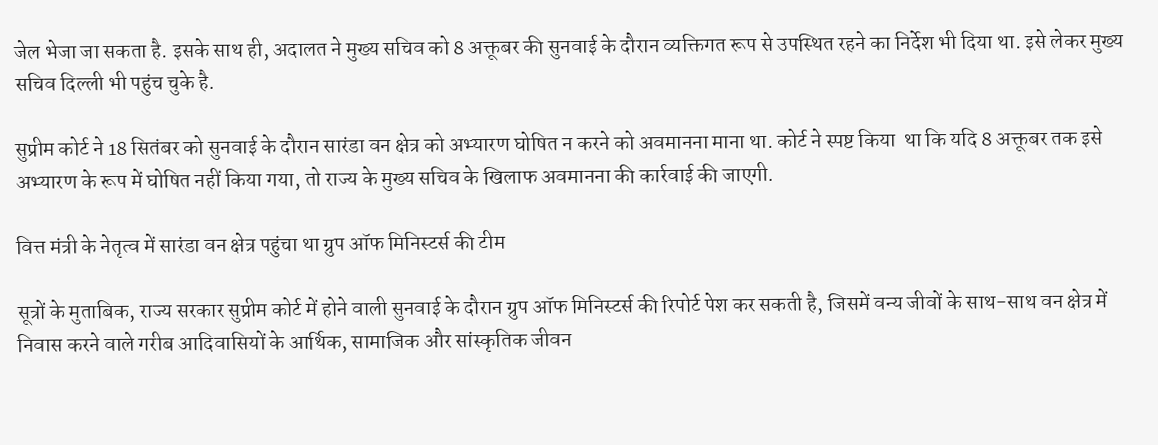जेल भेजा जा सकता है. इसके साथ ही, अदालत ने मुख्य सचिव को 8 अक्तूबर की सुनवाई के दौरान व्यक्तिगत रूप से उपस्थित रहने का निर्देश भी दिया था. इसे लेकर मुख्य सचिव दिल्ली भी पहुंच चुके है.

सुप्रीम कोर्ट ने 18 सितंबर को सुनवाई के दौरान सारंडा वन क्षेत्र को अभ्यारण घोषित न करने को अवमानना माना था. कोर्ट ने स्पष्ट किया  था कि यदि 8 अक्तूबर तक इसे अभ्यारण के रूप में घोषित नहीं किया गया, तो राज्य के मुख्य सचिव के खिलाफ अवमानना की कार्रवाई की जाएगी.

वित्त मंत्री के नेतृत्व में सारंडा वन क्षेत्र पहुंचा था ग्रुप ऑफ मिनिस्टर्स की टीम

सूत्रों के मुताबिक, राज्य सरकार सुप्रीम कोर्ट में होने वाली सुनवाई के दौरान ग्रुप ऑफ मिनिस्टर्स की रिपोर्ट पेश कर सकती है, जिसमें वन्य जीवों के साथ-साथ वन क्षेत्र में निवास करने वाले गरीब आदिवासियों के आर्थिक, सामाजिक और सांस्कृतिक जीवन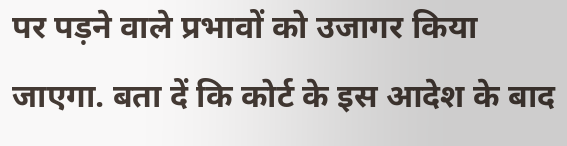पर पड़ने वाले प्रभावों को उजागर किया जाएगा. बता दें कि कोर्ट के इस आदेश के बाद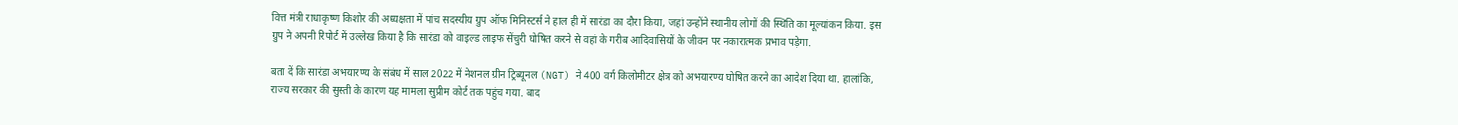वित्त मंत्री राधाकृष्ण किशोर की अध्यक्षता में पांच सदस्यीय ग्रुप ऑफ मिनिस्टर्स ने हाल ही में सारंडा का दौरा किया, जहां उन्होंने स्थानीय लोगों की स्थिति का मूल्यांकन किया. इस ग्रुप ने अपनी रिपोर्ट में उल्लेख किया है कि सारंडा को वाइल्ड लाइफ सेंचुरी घोषित करने से वहां के गरीब आदिवासियों के जीवन पर नकारात्मक प्रभाव पड़ेगा.

बता दें कि सारंडा अभयारण्य के संबंध में साल 2022 में नेशनल ग्रीन ट्रिब्यूनल (NGT) ने 400 वर्ग किलोमीटर क्षेत्र को अभयारण्य घोषित करने का आदेश दिया था. हालांकि, राज्य सरकार की सुस्ती के कारण यह मामला सुप्रीम कोर्ट तक पहुंच गया. बाद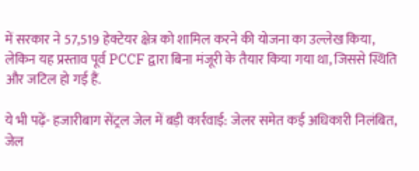में सरकार ने 57,519 हेक्टेयर क्षेत्र को शामिल करने की योजना का उल्लेख किया, लेकिन यह प्रस्ताव पूर्व PCCF द्वारा बिना मंजूरी के तैयार किया गया था, जिससे स्थिति और जटिल हो गई हैं.

ये भी पढ़ें- हजारीबाग सेंट्रल जेल में बड़ी कार्रवाई: जेलर समेत कई अधिकारी निलंबित, जेल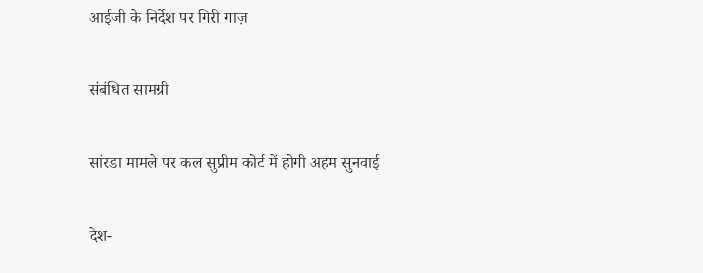आईजी के निर्देश पर गिरी गाज़

संबंधित सामग्री

सांरडा मामले पर कल सुप्रीम कोर्ट में होगी अहम सुनवाई

देश-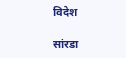विदेश

सांरडा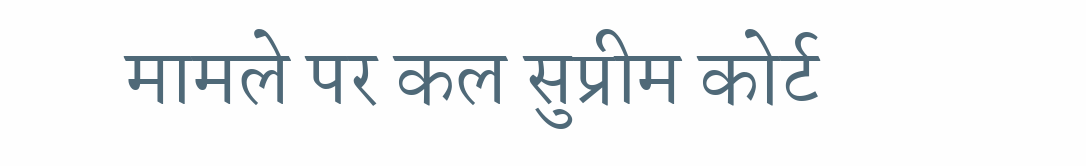मामले पर कल सुप्रीम कोर्ट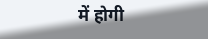में होगी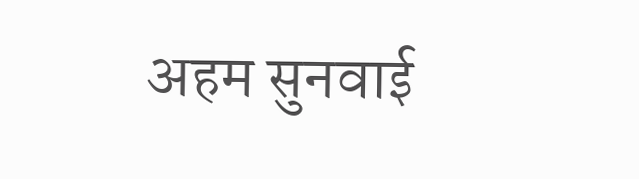अहम सुनवाई